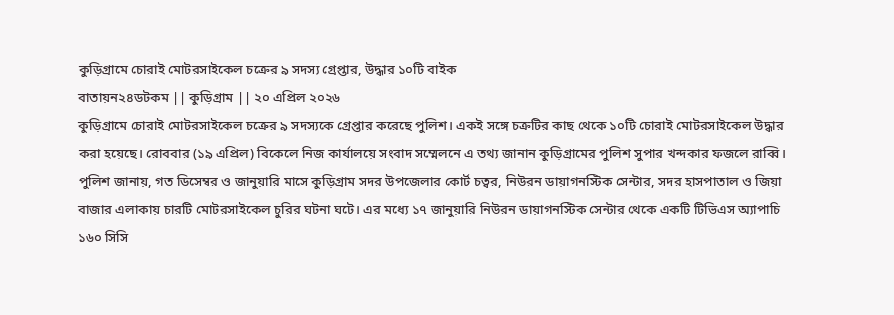কুড়িগ্রামে চোরাই মোটরসাইকেল চক্রের ৯ সদস্য গ্রেপ্তার, উদ্ধার ১০টি বাইক
বাতায়ন২৪ডটকম || কুড়িগ্রাম || ২০ এপ্রিল ২০২৬
কুড়িগ্রামে চোরাই মোটরসাইকেল চক্রের ৯ সদস্যকে গ্রেপ্তার করেছে পুলিশ। একই সঙ্গে চক্রটির কাছ থেকে ১০টি চোরাই মোটরসাইকেল উদ্ধার করা হয়েছে। রোববার (১৯ এপ্রিল) বিকেলে নিজ কার্যালয়ে সংবাদ সম্মেলনে এ তথ্য জানান কুড়িগ্রামের পুলিশ সুপার খন্দকার ফজলে রাব্বি।
পুলিশ জানায়, গত ডিসেম্বর ও জানুয়ারি মাসে কুড়িগ্রাম সদর উপজেলার কোর্ট চত্বর, নিউরন ডায়াগনস্টিক সেন্টার, সদর হাসপাতাল ও জিয়া বাজার এলাকায় চারটি মোটরসাইকেল চুরির ঘটনা ঘটে। এর মধ্যে ১৭ জানুয়ারি নিউরন ডায়াগনস্টিক সেন্টার থেকে একটি টিভিএস অ্যাপাচি ১৬০ সিসি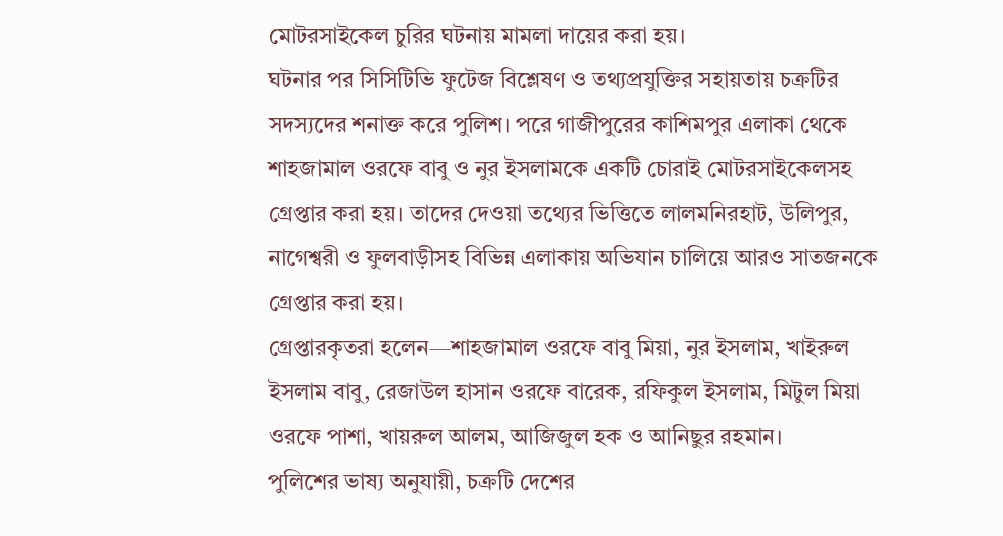মোটরসাইকেল চুরির ঘটনায় মামলা দায়ের করা হয়।
ঘটনার পর সিসিটিভি ফুটেজ বিশ্লেষণ ও তথ্যপ্রযুক্তির সহায়তায় চক্রটির সদস্যদের শনাক্ত করে পুলিশ। পরে গাজীপুরের কাশিমপুর এলাকা থেকে শাহজামাল ওরফে বাবু ও নুর ইসলামকে একটি চোরাই মোটরসাইকেলসহ গ্রেপ্তার করা হয়। তাদের দেওয়া তথ্যের ভিত্তিতে লালমনিরহাট, উলিপুর, নাগেশ্বরী ও ফুলবাড়ীসহ বিভিন্ন এলাকায় অভিযান চালিয়ে আরও সাতজনকে গ্রেপ্তার করা হয়।
গ্রেপ্তারকৃতরা হলেন—শাহজামাল ওরফে বাবু মিয়া, নুর ইসলাম, খাইরুল ইসলাম বাবু, রেজাউল হাসান ওরফে বারেক, রফিকুল ইসলাম, মিটুল মিয়া ওরফে পাশা, খায়রুল আলম, আজিজুল হক ও আনিছুর রহমান।
পুলিশের ভাষ্য অনুযায়ী, চক্রটি দেশের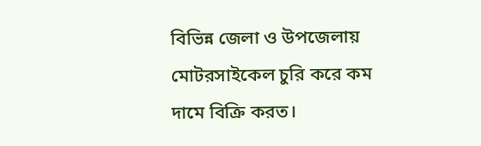বিভিন্ন জেলা ও উপজেলায় মোটরসাইকেল চুরি করে কম দামে বিক্রি করত।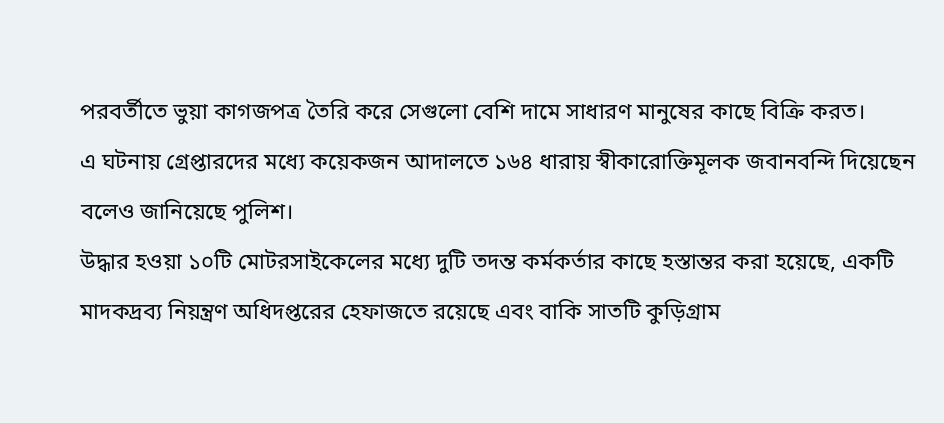পরবর্তীতে ভুয়া কাগজপত্র তৈরি করে সেগুলো বেশি দামে সাধারণ মানুষের কাছে বিক্রি করত।
এ ঘটনায় গ্রেপ্তারদের মধ্যে কয়েকজন আদালতে ১৬৪ ধারায় স্বীকারোক্তিমূলক জবানবন্দি দিয়েছেন বলেও জানিয়েছে পুলিশ।
উদ্ধার হওয়া ১০টি মোটরসাইকেলের মধ্যে দুটি তদন্ত কর্মকর্তার কাছে হস্তান্তর করা হয়েছে, একটি মাদকদ্রব্য নিয়ন্ত্রণ অধিদপ্তরের হেফাজতে রয়েছে এবং বাকি সাতটি কুড়িগ্রাম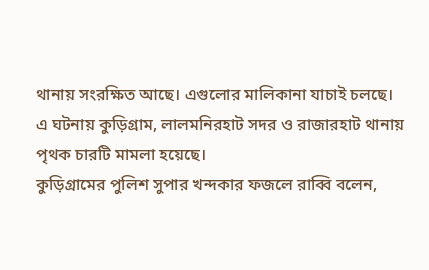থানায় সংরক্ষিত আছে। এগুলোর মালিকানা যাচাই চলছে।
এ ঘটনায় কুড়িগ্রাম, লালমনিরহাট সদর ও রাজারহাট থানায় পৃথক চারটি মামলা হয়েছে।
কুড়িগ্রামের পুলিশ সুপার খন্দকার ফজলে রাব্বি বলেন,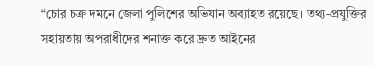“চোর চক্র দমনে জেলা পুলিশের অভিযান অব্যাহত রয়েছে। তথ্য-প্রযুক্তির সহায়তায় অপরাধীদের শনাক্ত করে দ্রুত আইনের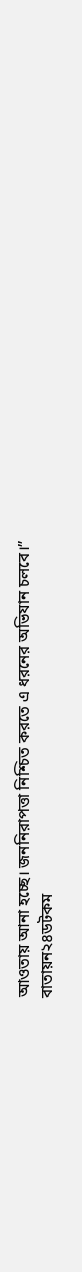আওতায় আনা হচ্ছে। জননিরাপত্তা নিশ্চিত করতে এ ধরনের অভিযান চলবে।”
বাতায়ন২৪ডটকম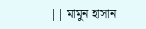|| মামুন হাসান